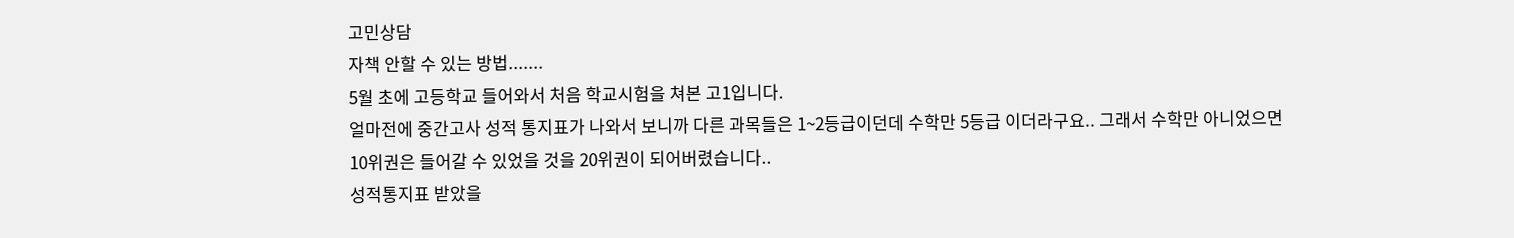고민상담
자책 안할 수 있는 방법.......
5월 초에 고등학교 들어와서 처음 학교시험을 쳐본 고1입니다.
얼마전에 중간고사 성적 통지표가 나와서 보니까 다른 과목들은 1~2등급이던데 수학만 5등급 이더라구요.. 그래서 수학만 아니었으면 10위권은 들어갈 수 있었을 것을 20위권이 되어버렸습니다..
성적통지표 받았을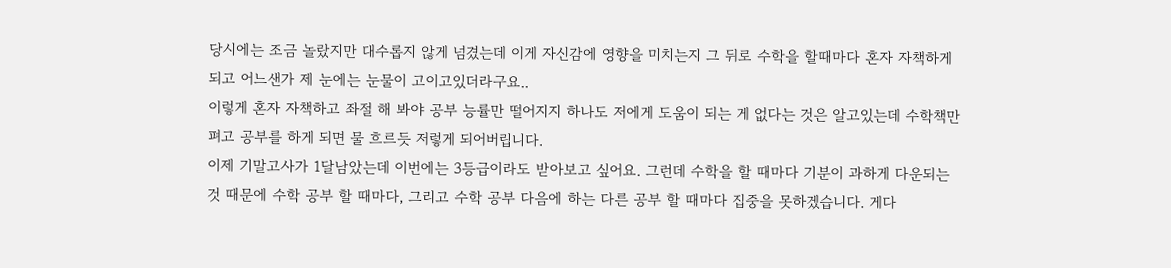당시에는 조금 놀랐지만 대수롭지 않게 넘겼는데 이게 자신감에 영향을 미치는지 그 뒤로 수학을 할때마다 혼자 자책하게 되고 어느샌가 제 눈에는 눈물이 고이고있더라구요..
이렇게 혼자 자책하고 좌절 해 봐야 공부 능률만 떨어지지 하나도 저에게 도움이 되는 게 없다는 것은 알고있는데 수학책만 펴고 공부를 하게 되면 물 흐르듯 저렇게 되어버립니다.
이제 기말고사가 1달남았는데 이번에는 3등급이라도 받아보고 싶어요. 그런데 수학을 할 때마다 기분이 과하게 다운되는 것 때문에 수학 공부 할 때마다, 그리고 수학 공부 다음에 하는 다른 공부 할 때마다 집중을 못하겠습니다. 게다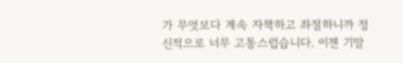가 무엇보다 계속 자책하고 좌절하니까 정신적으로 너무 고통스럽습니다. 이젠 기말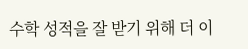수학 성적을 잘 받기 위해 더 이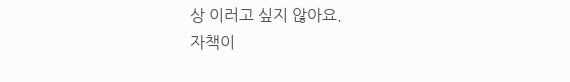상 이러고 싶지 않아요.
자책이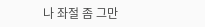나 좌절 좀 그만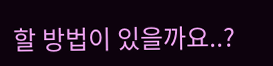할 방법이 있을까요..?